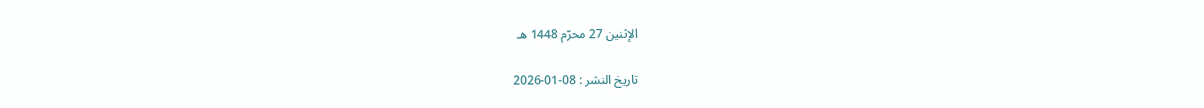الإثنين 27 محرّم 1448 هـ

تاريخ النشر : 08-01-2026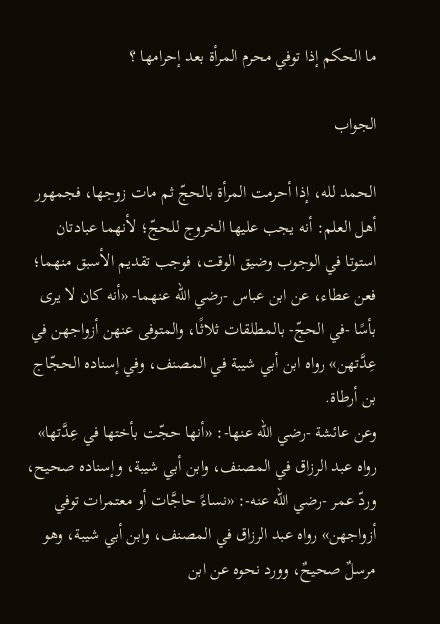ما الحكم إذا توفي محرم المرأة بعد إحرامها ؟

الجواب

الحمد لله، إذا أحرمت المرأة بالحجّ ثم مات زوجها، فجمهور أهل العلم: أنه يجب عليها الخروج للحجّ؛ لأنهما عبادتان استوتا في الوجوب وضيق الوقت، فوجب تقديم الأسبق منهما؛ فعن عطاء، عن ابن عباس -رضي الله عنهما- «أنه كان لا يرى بأسًا -في الحجّ- بالمطلقات ثلاثًا، والمتوفى عنهن أزواجهن في عِدَّتهن» رواه ابن أبي شيبة في المصنف، وفي إسناده الحجّاج بن أرطاة.
وعن عائشة -رضي الله عنها-: «أنها حجّت بأختها في عِدَّتها» رواه عبد الرزاق في المصنف، وابن أبي شيبة، وإسناده صحيح، وردّ عمر -رضي الله عنه-: «نساءً حاجَّات أو معتمرات توفي أزواجهن» رواه عبد الرزاق في المصنف، وابن أبي شيبة، وهو مرسلٌ صحيحٌ، وورد نحوه عن ابن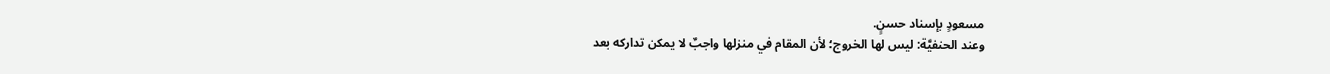مسعودٍ بإسناد حسنٍ.
وعند الحنفيَّة: ليس لها الخروج؛ لأن المقام في منزلها واجبٌ لا يمكن تداركه بعد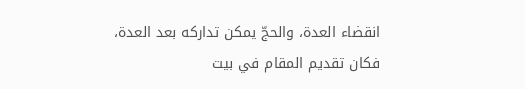انقضاء العدة، والحجّ يمكن تداركه بعد العدة، فكان تقديم المقام في بيت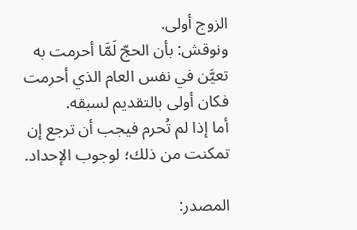الزوج أولى.
ونوقش: بأن الحجّ لَمَّا أحرمت به تعيَّن في نفس العام الذي أحرمت فكان أولى بالتقديم لسبقه.
أما إذا لم تُحرم فيجب أن ترجع إن تمكنت من ذلك؛ لوجوب الإحداد.

المصدر: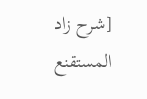[شرح زاد المستقنع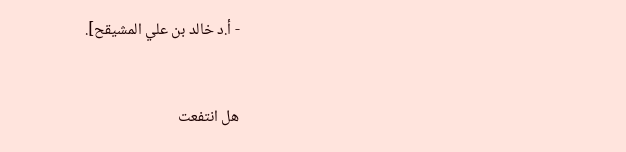- أ.د خالد بن علي المشيقح].


هل انتفعت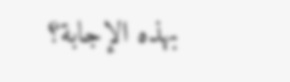بهذه الإجابة؟